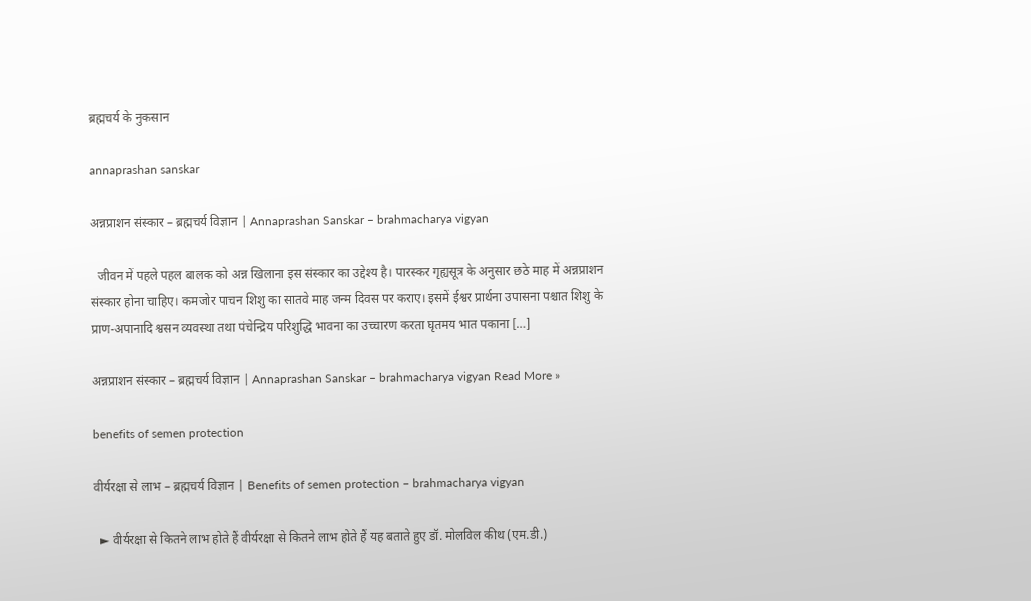ब्रह्मचर्य के नुकसान

annaprashan sanskar

अन्नप्राशन संस्कार – ब्रह्मचर्य विज्ञान | Annaprashan Sanskar – brahmacharya vigyan

  जीवन में पहले पहल बालक को अन्न खिलाना इस संस्कार का उद्देश्य है। पारस्कर गृह्यसूत्र के अनुसार छठे माह में अन्नप्राशन संस्कार होना चाहिए। कमजोर पाचन शिशु का सातवे माह जन्म दिवस पर कराए। इसमें ईश्वर प्रार्थना उपासना पश्चात शिशु के प्राण-अपानादि श्वसन व्यवस्था तथा पंचेन्द्रिय परिशुद्धि भावना का उच्चारण करता घृतमय भात पकाना […]

अन्नप्राशन संस्कार – ब्रह्मचर्य विज्ञान | Annaprashan Sanskar – brahmacharya vigyan Read More »

benefits of semen protection

वीर्यरक्षा से लाभ – ब्रह्मचर्य विज्ञान | Benefits of semen protection – brahmacharya vigyan

  ► वीर्यरक्षा से कितने लाभ होते हैं वीर्यरक्षा से कितने लाभ होते हैं यह बताते हुए डॉ. मोलविल कीथ (एम.डी.)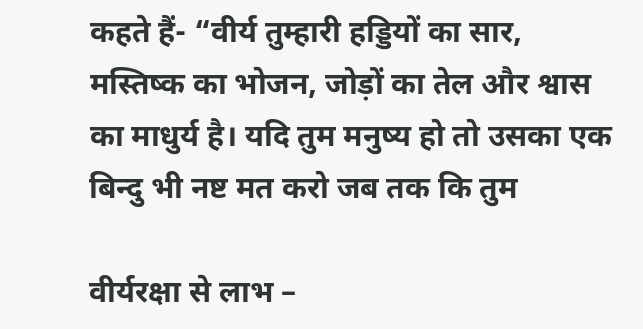कहते हैं- “वीर्य तुम्हारी हड्डियों का सार, मस्तिष्क का भोजन, जोड़ों का तेल और श्वास का माधुर्य है। यदि तुम मनुष्य हो तो उसका एक बिन्दु भी नष्ट मत करो जब तक कि तुम

वीर्यरक्षा से लाभ –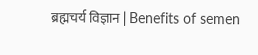ब्रह्मचर्य विज्ञान | Benefits of semen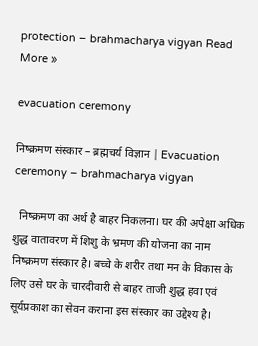protection – brahmacharya vigyan Read More »

evacuation ceremony

निष्क्रमण संस्कार – ब्रह्मचर्य विज्ञान | Evacuation ceremony – brahmacharya vigyan

  निष्क्रमण का अर्थ है बाहर निकलना। घर की अपेक्षा अधिक शुद्ध वातावरण में शिशु के भ्रमण की योजना का नाम निष्क्रमण संस्कार है। बच्चे के शरीर तथा मन के विकास के लिए उसे घर के चारदीवारी से बाहर ताजी शुद्ध हवा एवं सूर्यप्रकाश का सेवन कराना इस संस्कार का उद्देश्य है।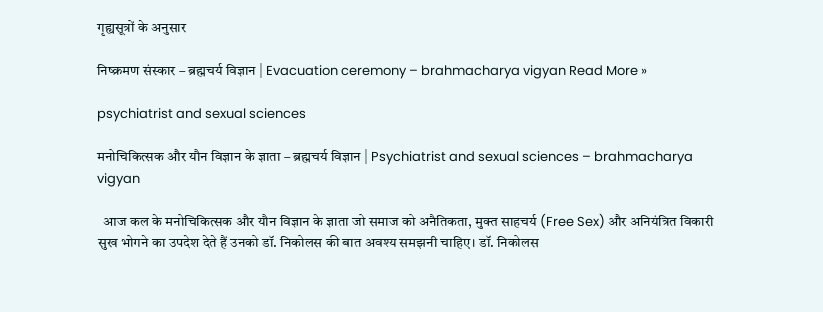गृह्यसूत्रों के अनुसार

निष्क्रमण संस्कार – ब्रह्मचर्य विज्ञान | Evacuation ceremony – brahmacharya vigyan Read More »

psychiatrist and sexual sciences

मनोचिकित्सक और यौन विज्ञान के ज्ञाता – ब्रह्मचर्य विज्ञान | Psychiatrist and sexual sciences – brahmacharya vigyan

  आज कल के मनोचिकित्सक और यौन विज्ञान के ज्ञाता जो समाज को अनैतिकता, मुक्त साहचर्य (Free Sex) और अनियंत्रित विकारी सुख भोगने का उपदेश देते हैं उनको डॉ. निकोलस की बात अवश्य समझनी चाहिए। डॉ. निकोलस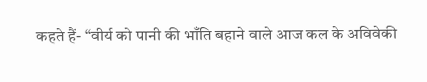कहते हैं- “वीर्य को पानी की भाँति बहाने वाले आज कल के अविवेकी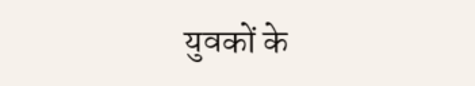युवकों के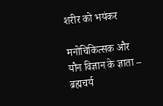शरीर को भयंकर

मनोचिकित्सक और यौन विज्ञान के ज्ञाता – ब्रह्मचर्य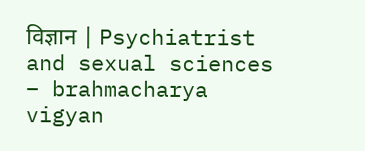विज्ञान | Psychiatrist and sexual sciences – brahmacharya vigyan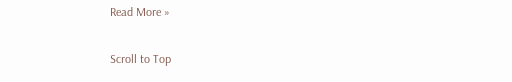Read More »

Scroll to Top